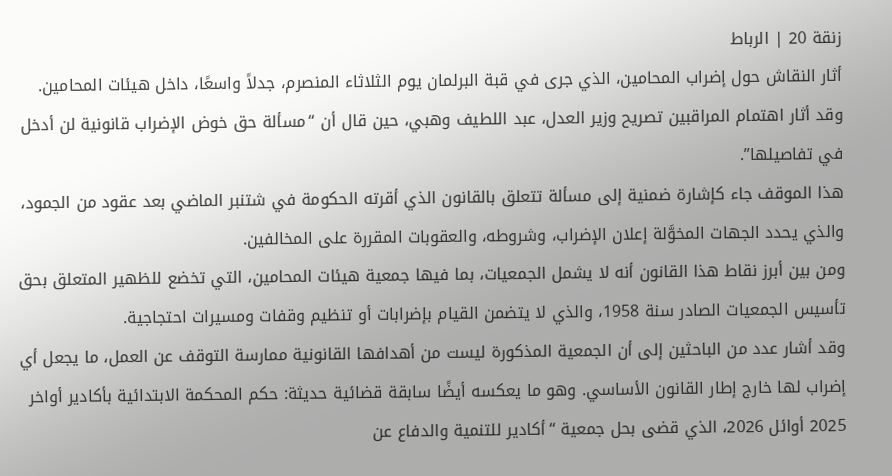زنقة 20 | الرباط
أثار النقاش حول إضراب المحامين، الذي جرى في قبة البرلمان يوم الثلاثاء المنصرم، جدلاً واسعًا، داخل هيئات المحامين.
وقد أثار اهتمام المراقبين تصريح وزير العدل، عبد اللطيف وهبي، حين قال أن “مسألة حق خوض الإضراب قانونية لن أدخل في تفاصيلها”.
هذا الموقف جاء كإشارة ضمنية إلى مسألة تتعلق بالقانون الذي أقرته الحكومة في شتنبر الماضي بعد عقود من الجمود، والذي يحدد الجهات المخوَّلة إعلان الإضراب، وشروطه، والعقوبات المقررة على المخالفين.
ومن بين أبرز نقاط هذا القانون أنه لا يشمل الجمعيات، بما فيها جمعية هيئات المحامين، التي تخضع للظهير المتعلق بحق تأسيس الجمعيات الصادر سنة 1958، والذي لا يتضمن القيام بإضرابات أو تنظيم وقفات ومسيرات احتجاجية.
وقد أشار عدد من الباحثين إلى أن الجمعية المذكورة ليست من أهدافها القانونية ممارسة التوقف عن العمل، ما يجعل أي إضراب لها خارج إطار القانون الأساسي. وهو ما يعكسه أيضًا سابقة قضائية حديثة: حكم المحكمة الابتدائية بأكادير أواخر 2025 أوائل 2026، الذي قضى بحل جمعية “أكادير للتنمية والدفاع عن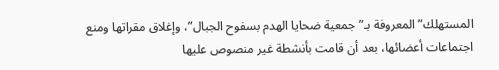المستهلك” المعروفة بـ”جمعية ضحايا الهدم بسفوح الجبال”، وإغلاق مقراتها ومنع اجتماعات أعضائها، بعد أن قامت بأنشطة غير منصوص عليها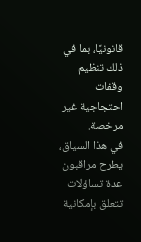قانونيًا، بما في ذلك تنظيم وقفات احتجاجية غير مرخصة.
في هذا السياق، يطرح مراقبون عدة تساؤلات تتعلق بإمكانية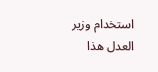استخدام وزير العدل هذا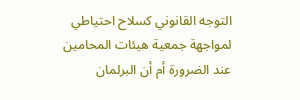التوجه القانوني كسلاح احتياطي لمواجهة جمعية هيئات المحامين عند الضرورة أم أن البرلمان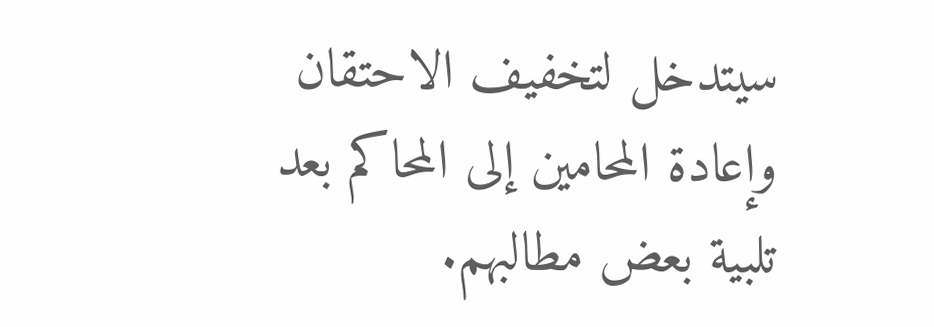سيتدخل لتخفيف الاحتقان وإعادة المحامين إلى المحاكم بعد تلبية بعض مطالبهم.